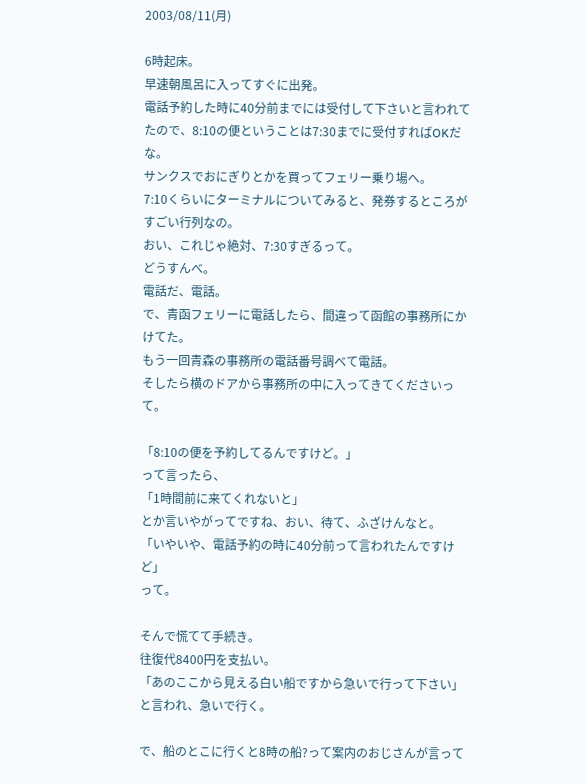2003/08/11(月)

6時起床。
早速朝風呂に入ってすぐに出発。
電話予約した時に40分前までには受付して下さいと言われてたので、8:10の便ということは7:30までに受付すればOKだな。
サンクスでおにぎりとかを買ってフェリー乗り場へ。
7:10くらいにターミナルについてみると、発券するところがすごい行列なの。
おい、これじゃ絶対、7:30すぎるって。
どうすんべ。
電話だ、電話。
で、青函フェリーに電話したら、間違って函館の事務所にかけてた。
もう一回青森の事務所の電話番号調べて電話。
そしたら横のドアから事務所の中に入ってきてくださいって。

「8:10の便を予約してるんですけど。」
って言ったら、
「1時間前に来てくれないと」
とか言いやがってですね、おい、待て、ふざけんなと。
「いやいや、電話予約の時に40分前って言われたんですけど」
って。

そんで慌てて手続き。
往復代8400円を支払い。
「あのここから見える白い船ですから急いで行って下さい」
と言われ、急いで行く。

で、船のとこに行くと8時の船?って案内のおじさんが言って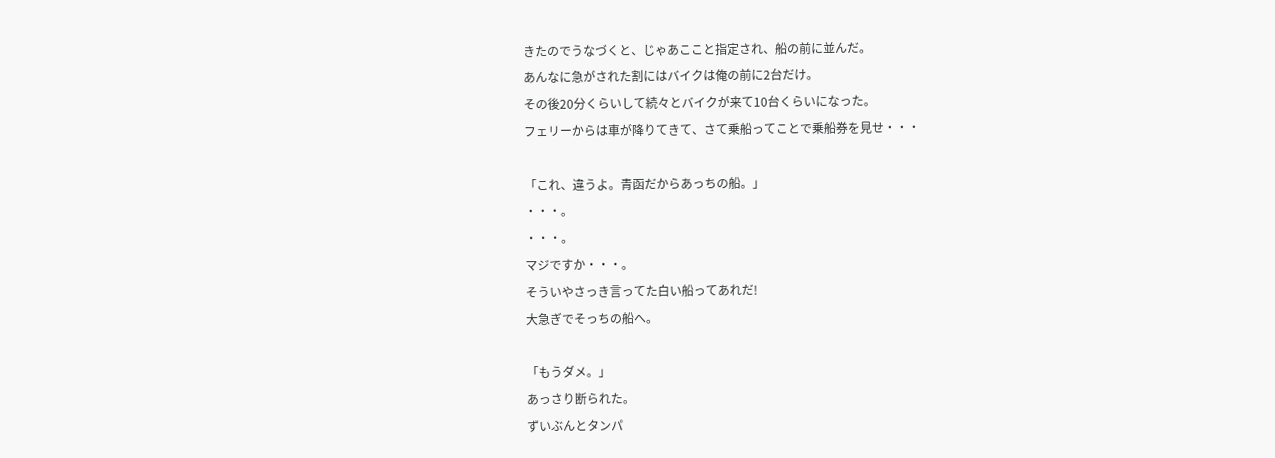きたのでうなづくと、じゃあここと指定され、船の前に並んだ。
あんなに急がされた割にはバイクは俺の前に2台だけ。
その後20分くらいして続々とバイクが来て10台くらいになった。
フェリーからは車が降りてきて、さて乗船ってことで乗船券を見せ・・・

「これ、違うよ。青函だからあっちの船。」
・・・。
・・・。
マジですか・・・。
そういやさっき言ってた白い船ってあれだ!
大急ぎでそっちの船へ。

「もうダメ。」
あっさり断られた。
ずいぶんとタンパ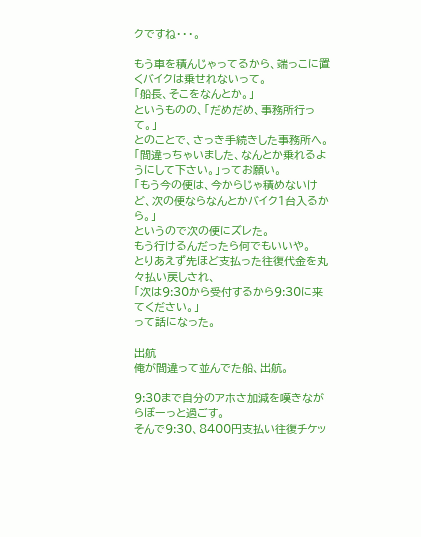クですね・・・。

もう車を積んじゃってるから、端っこに置くバイクは乗せれないって。
「船長、そこをなんとか。」
というものの、「だめだめ、事務所行って。」
とのことで、さっき手続きした事務所へ。
「間違っちゃいました、なんとか乗れるようにして下さい。」ってお願い。
「もう今の便は、今からじゃ積めないけど、次の便ならなんとかバイク1台入るから。」
というので次の便にズレた。
もう行けるんだったら何でもいいや。
とりあえず先ほど支払った往復代金を丸々払い戻しされ、
「次は9:30から受付するから9:30に来てください。」
って話になった。

出航
俺が間違って並んでた船、出航。

9:30まで自分のアホさ加減を嘆きながらぼーっと過ごす。
そんで9:30、8400円支払い往復チケッ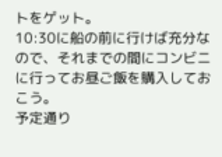トをゲット。
10:30に船の前に行けば充分なので、それまでの間にコンビニに行ってお昼ご飯を購入しておこう。
予定通り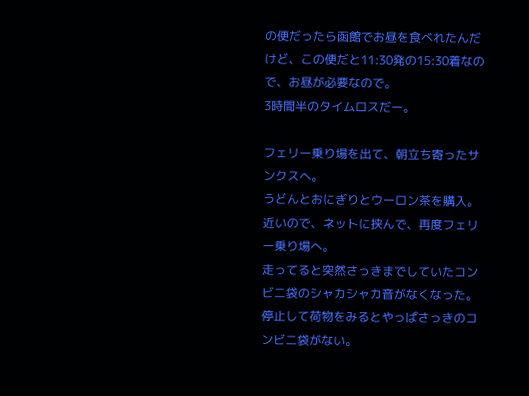の便だったら函館でお昼を食べれたんだけど、この便だと11:30発の15:30着なので、お昼が必要なので。
3時間半のタイムロスだー。

フェリー乗り場を出て、朝立ち寄ったサンクスへ。
うどんとおにぎりとウーロン茶を購入。
近いので、ネットに挟んで、再度フェリー乗り場へ。
走ってると突然さっきまでしていたコンビニ袋のシャカシャカ音がなくなった。
停止して荷物をみるとやっぱさっきのコンビニ袋がない。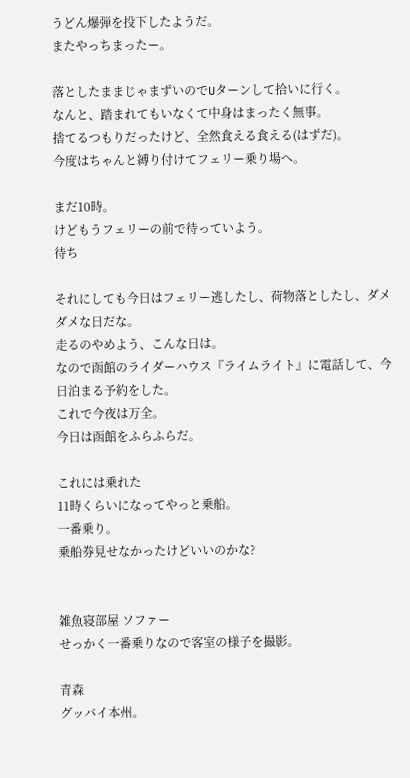うどん爆弾を投下したようだ。
またやっちまったー。

落としたままじゃまずいのでUターンして拾いに行く。
なんと、踏まれてもいなくて中身はまったく無事。
捨てるつもりだったけど、全然食える食える(はずだ)。
今度はちゃんと縛り付けてフェリー乗り場へ。

まだ10時。
けどもうフェリーの前で待っていよう。
待ち

それにしても今日はフェリー逃したし、荷物落としたし、ダメダメな日だな。
走るのやめよう、こんな日は。
なので函館のライダーハウス『ライムライト』に電話して、今日泊まる予約をした。
これで今夜は万全。
今日は函館をふらふらだ。

これには乗れた
11時くらいになってやっと乗船。
一番乗り。
乗船券見せなかったけどいいのかな?


雑魚寝部屋 ソファー
せっかく一番乗りなので客室の様子を撮影。

青森
グッバイ本州。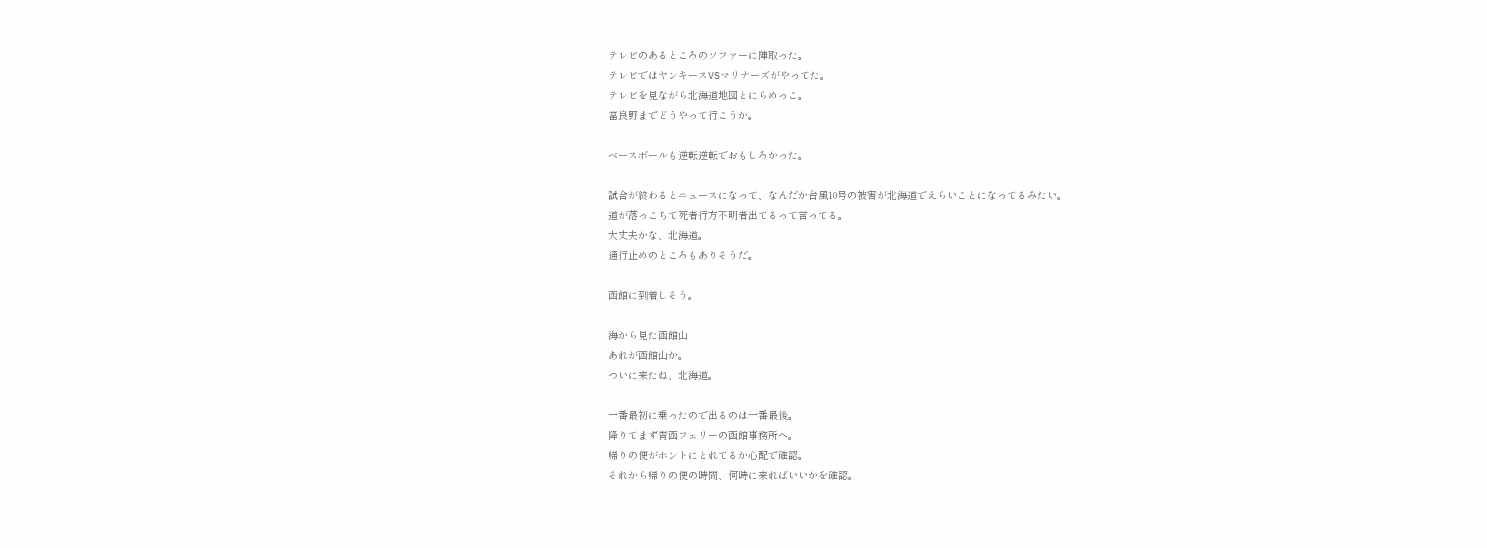テレビのあるところのソファーに陣取った。
テレビではヤンキースVSマリナーズがやってた。
テレビを見ながら北海道地図とにらめっこ。
富良野までどうやって行こうか。

ベースボールも逆転逆転でおもしろかった。

試合が終わるとニュースになって、なんだか台風10号の被害が北海道でえらいことになってるみたい。
道が落っこちて死者行方不明者出てるって言ってる。
大丈夫かな、北海道。
通行止めのところもありそうだ。

函館に到着しそう。

海から見た函館山
あれが函館山か。
ついに来たね、北海道。

一番最初に乗ったので出るのは一番最後。
降りてまず青函フェリーの函館事務所へ。
帰りの便がホントにとれてるか心配で確認。
それから帰りの便の時間、何時に来ればいいかを確認。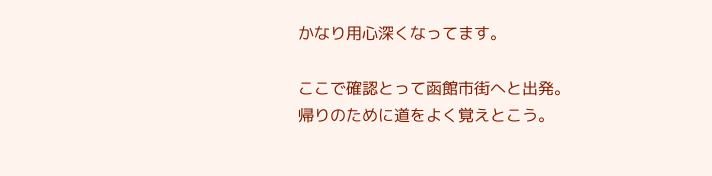かなり用心深くなってます。

ここで確認とって函館市街へと出発。
帰りのために道をよく覚えとこう。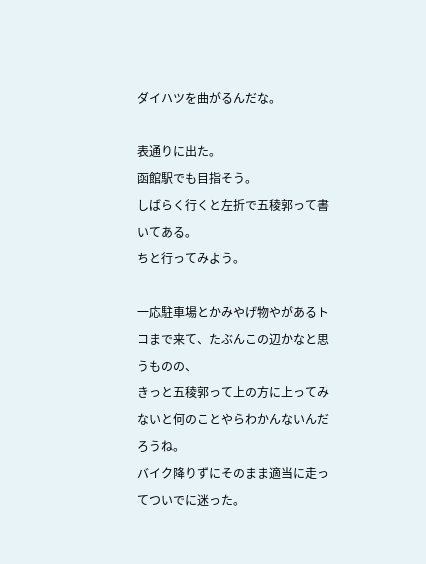ダイハツを曲がるんだな。

表通りに出た。
函館駅でも目指そう。
しばらく行くと左折で五稜郭って書いてある。
ちと行ってみよう。

一応駐車場とかみやげ物やがあるトコまで来て、たぶんこの辺かなと思うものの、
きっと五稜郭って上の方に上ってみないと何のことやらわかんないんだろうね。
バイク降りずにそのまま適当に走ってついでに迷った。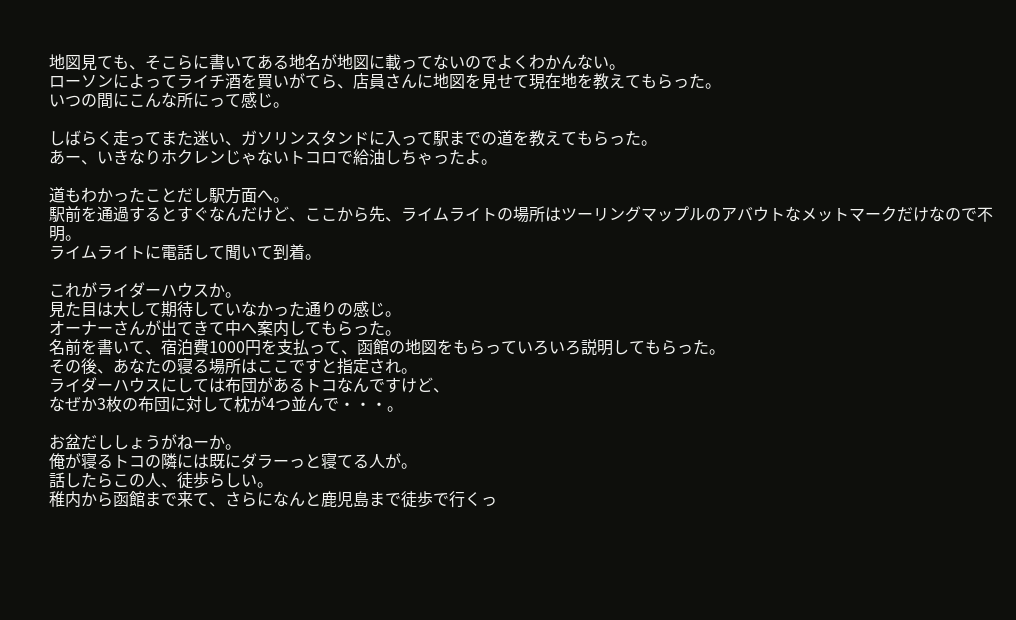地図見ても、そこらに書いてある地名が地図に載ってないのでよくわかんない。
ローソンによってライチ酒を買いがてら、店員さんに地図を見せて現在地を教えてもらった。
いつの間にこんな所にって感じ。

しばらく走ってまた迷い、ガソリンスタンドに入って駅までの道を教えてもらった。
あー、いきなりホクレンじゃないトコロで給油しちゃったよ。

道もわかったことだし駅方面へ。
駅前を通過するとすぐなんだけど、ここから先、ライムライトの場所はツーリングマップルのアバウトなメットマークだけなので不明。
ライムライトに電話して聞いて到着。

これがライダーハウスか。
見た目は大して期待していなかった通りの感じ。
オーナーさんが出てきて中へ案内してもらった。
名前を書いて、宿泊費1000円を支払って、函館の地図をもらっていろいろ説明してもらった。
その後、あなたの寝る場所はここですと指定され。
ライダーハウスにしては布団があるトコなんですけど、
なぜか3枚の布団に対して枕が4つ並んで・・・。

お盆だししょうがねーか。
俺が寝るトコの隣には既にダラーっと寝てる人が。
話したらこの人、徒歩らしい。
稚内から函館まで来て、さらになんと鹿児島まで徒歩で行くっ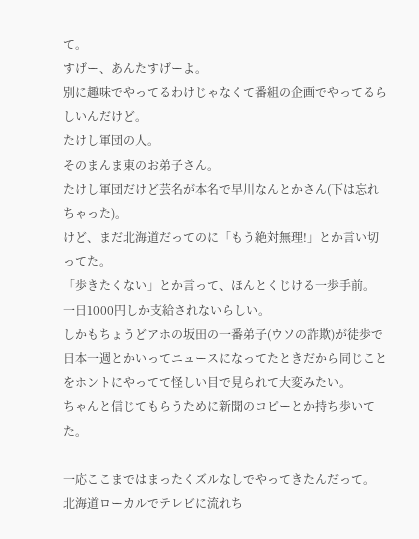て。
すげー、あんたすげーよ。
別に趣味でやってるわけじゃなくて番組の企画でやってるらしいんだけど。
たけし軍団の人。
そのまんま東のお弟子さん。
たけし軍団だけど芸名が本名で早川なんとかさん(下は忘れちゃった)。
けど、まだ北海道だってのに「もう絶対無理!」とか言い切ってた。
「歩きたくない」とか言って、ほんとくじける一歩手前。
一日1000円しか支給されないらしい。
しかもちょうどアホの坂田の一番弟子(ウソの詐欺)が徒歩で日本一週とかいってニュースになってたときだから同じことをホントにやってて怪しい目で見られて大変みたい。
ちゃんと信じてもらうために新聞のコピーとか持ち歩いてた。

一応ここまではまったくズルなしでやってきたんだって。
北海道ローカルでテレビに流れち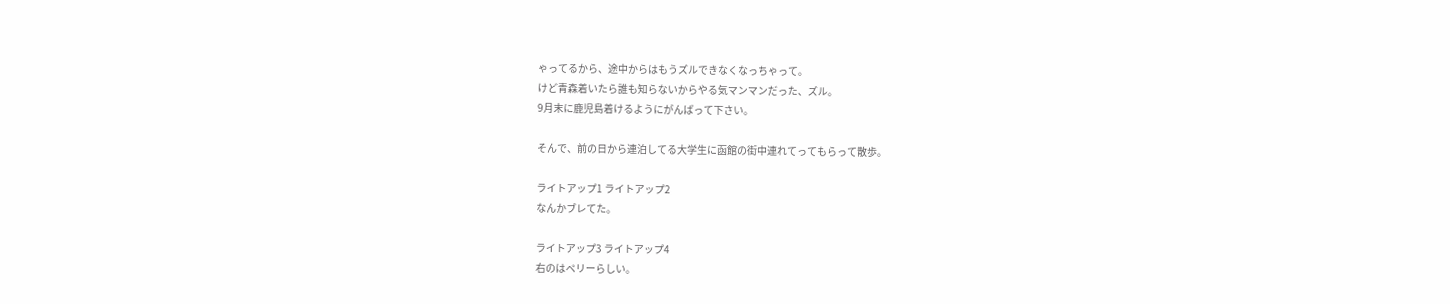ゃってるから、途中からはもうズルできなくなっちゃって。
けど青森着いたら誰も知らないからやる気マンマンだった、ズル。
9月末に鹿児島着けるようにがんばって下さい。

そんで、前の日から連泊してる大学生に函館の街中連れてってもらって散歩。

ライトアップ1 ライトアップ2
なんかブレてた。

ライトアップ3 ライトアップ4
右のはペリーらしい。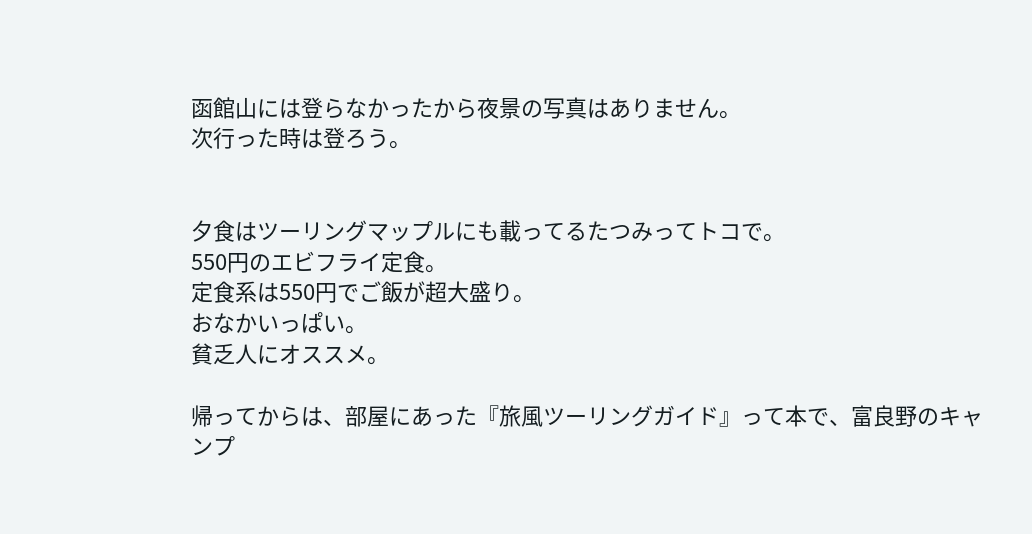函館山には登らなかったから夜景の写真はありません。
次行った時は登ろう。


夕食はツーリングマップルにも載ってるたつみってトコで。
550円のエビフライ定食。
定食系は550円でご飯が超大盛り。
おなかいっぱい。
貧乏人にオススメ。

帰ってからは、部屋にあった『旅風ツーリングガイド』って本で、富良野のキャンプ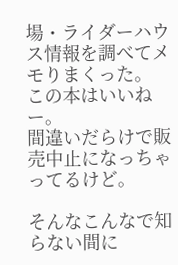場・ライダーハウス情報を調べてメモりまくった。
この本はいいねー。
間違いだらけで販売中止になっちゃってるけど。

そんなこんなで知らない間に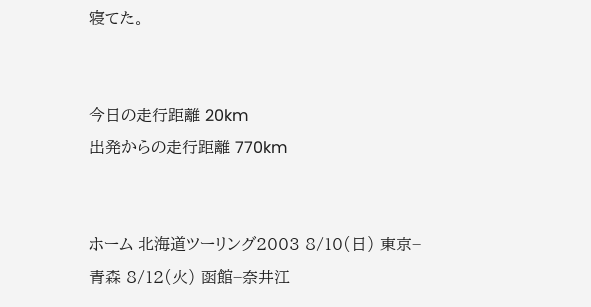寝てた。


今日の走行距離 20km
出発からの走行距離 770km


ホーム 北海道ツーリング2003 8/10(日) 東京−青森 8/12(火) 函館−奈井江